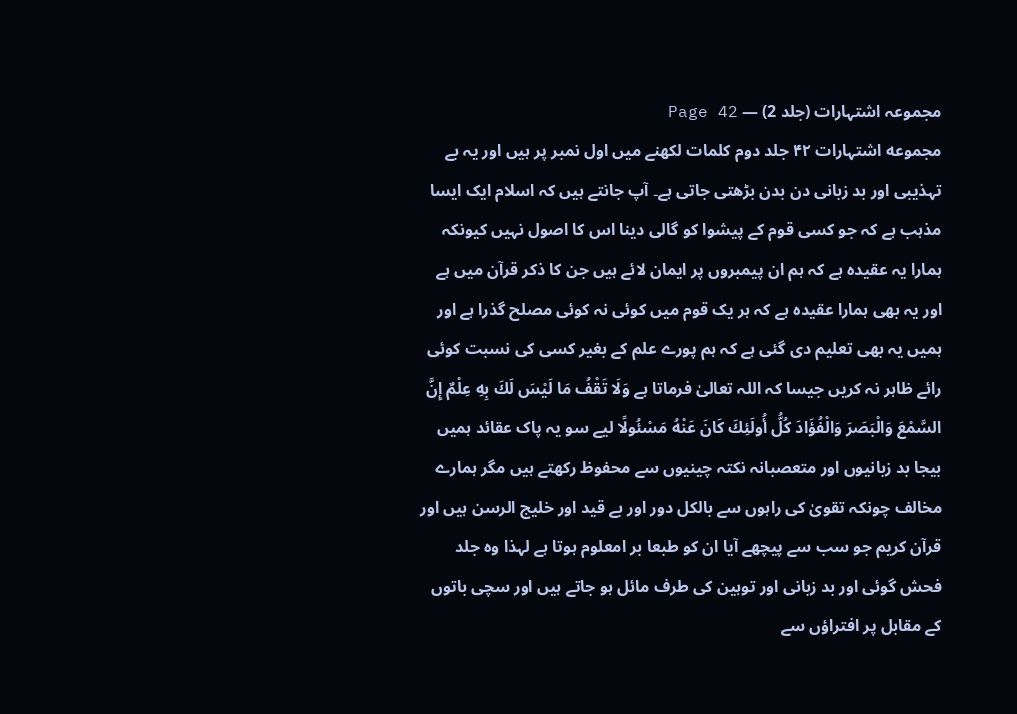مجموعہ اشتہارات (جلد 2) — Page 42
مجموعه اشتہارات ۴۲ جلد دوم کلمات لکھنے میں اول نمبر پر ہیں اور یہ بے تہذیبی اور بد زبانی دن بدن بڑھتی جاتی ہے۔ آپ جانتے ہیں کہ اسلام ایک ایسا مذہب ہے کہ جو کسی قوم کے پیشوا کو گالی دینا اس کا اصول نہیں کیونکہ ہمارا یہ عقیدہ ہے کہ ہم ان پیمبروں پر ایمان لائے ہیں جن کا ذکر قرآن میں ہے اور یہ بھی ہمارا عقیدہ ہے کہ ہر یک قوم میں کوئی نہ کوئی مصلح گذرا ہے اور ہمیں یہ بھی تعلیم دی گئی ہے کہ ہم پورے علم کے بغیر کسی کی نسبت کوئی رائے ظاہر نہ کریں جیسا کہ اللہ تعالیٰ فرماتا ہے وَلَا تَقْفُ مَا لَيْسَ لَكَ بِهِ عِلْمٌ إِنَّ السَّمْعَ وَالْبَصَرَ وَالْفُؤَادَ كُلُّ أُولَئِكَ كَانَ عَنْهُ مَسْئُولًا لیے سو یہ پاک عقائد ہمیں بیجا بد زبانیوں اور متعصبانہ نکتہ چینیوں سے محفوظ رکھتے ہیں مگر ہمارے مخالف چونکہ تقویٰ کی راہوں سے بالکل دور اور بے قید اور خلیج الرسن ہیں اور قرآن کریم جو سب سے پیچھے آیا ان کو طبعا بر امعلوم ہوتا ہے لہذا وہ جلد فحش گوئی اور بد زبانی اور توہین کی طرف مائل ہو جاتے ہیں اور سچی باتوں کے مقابل پر افتراؤں سے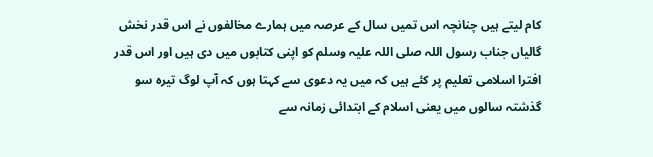کام لیتے ہیں چنانچہ اس تمیں سال کے عرصہ میں ہمارے مخالفوں نے اس قدر نخش گالیاں جناب رسول اللہ صلی اللہ علیہ وسلم کو اپنی کتابوں میں دی ہیں اور اس قدر افترا اسلامی تعلیم پر کئے ہیں کہ میں یہ دعوی سے کہتا ہوں کہ آپ لوگ تیرہ سو گذشتہ سالوں میں یعنی اسلام کے ابتدائی زمانہ سے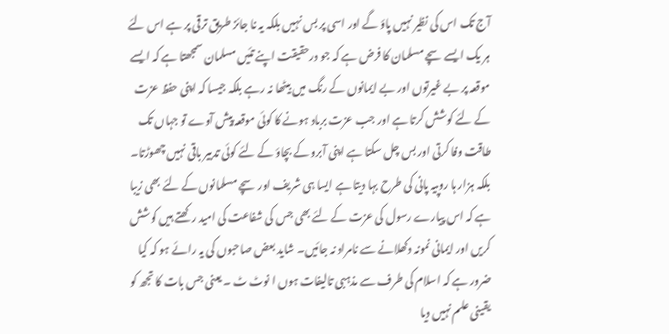آج تک اس کی نظیر نہیں پاؤ گے اور اسی پر بس نہیں بلکہ یہ نا جائز طریق ترقی پر ہے اس لئے ہر یک ایسے سچے مسلمان کا فرض ہے کہ جو درحقیقت اپنے تئیں مسلمان سمجھتا ہے کہ ایسے موقعہ پر بے غیرتوں اور بے ایمانوں کے رنگ میں بیٹھا نہ رہے بلکہ جیسا کہ اپنی حفظ عزت کے لئے کوشش کرتا ہے اور جب عزت برباد ہونے کا کوئی موقعہ پیش آوے تو جہاں تک طاقت وفا کرتی اور بس چل سکتا ہے اپنی آبرو کے بچاؤ کے لئے کوئی تدبیر باقی نہیں چھوڑتا۔ بلکہ ہزار ہا روپیہ پانی کی طرح بہا دیتا ہے ایسا ہی شریف اور سچے مسلمانوں کے لئے بھی زیبا ہے کہ اس پیارے رسول کی عزت کے لئے بھی جس کی شفاعت کی امید رکھتے ہیں کوشش کریں اور ایمانی نمونہ دکھلانے سے نامراد نہ جائیں۔ شاید بعض صاحبوں کی یہ رائے ہو کہ کیا ضرور ہے کہ اسلام کی طرف سے مذہبی تالیفات ہوں ا نوٹ ٹ ۔ یعنی جس بات کا تجھ کو یقینی علم نہیں دیا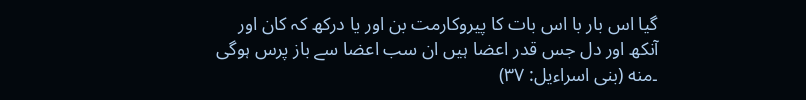گیا اس بار با اس بات کا پیروکارمت بن اور یا درکھ کہ کان اور آنکھ اور دل جس قدر اعضا ہیں ان سب اعضا سے باز پرس ہوگی ۔منه (بنی اسراءیل: ۳۷)